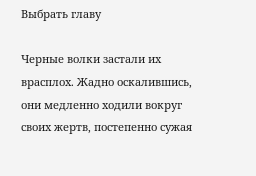Выбрать главу

Черные волки застали их врасплох. Жадно оскалившись, они медленно ходили вокруг своих жертв, постепенно сужая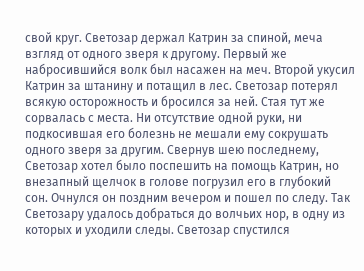свой круг. Светозар держал Катрин за спиной, меча взгляд от одного зверя к другому. Первый же набросившийся волк был насажен на меч. Второй укусил Катрин за штанину и потащил в лес. Светозар потерял всякую осторожность и бросился за ней. Стая тут же сорвалась с места. Ни отсутствие одной руки, ни подкосившая его болезнь не мешали ему сокрушать одного зверя за другим. Свернув шею последнему, Светозар хотел было поспешить на помощь Катрин, но внезапный щелчок в голове погрузил его в глубокий сон. Очнулся он поздним вечером и пошел по следу. Так Светозару удалось добраться до волчьих нор, в одну из которых и уходили следы. Светозар спустился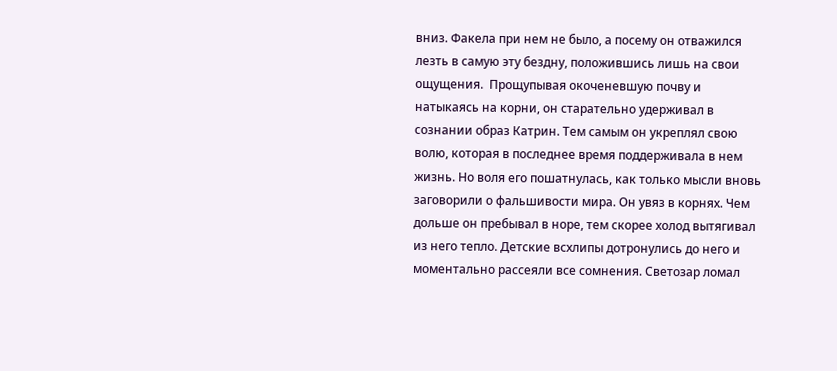вниз. Факела при нем не было, а посему он отважился лезть в самую эту бездну, положившись лишь на свои ощущения.  Прощупывая окоченевшую почву и натыкаясь на корни, он старательно удерживал в сознании образ Катрин. Тем самым он укреплял свою волю, которая в последнее время поддерживала в нем жизнь. Но воля его пошатнулась, как только мысли вновь заговорили о фальшивости мира. Он увяз в корнях. Чем дольше он пребывал в норе, тем скорее холод вытягивал из него тепло. Детские всхлипы дотронулись до него и моментально рассеяли все сомнения. Светозар ломал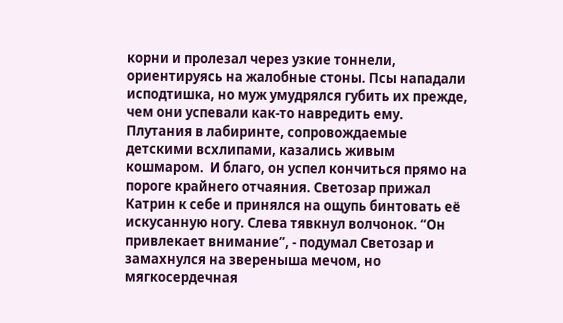корни и пролезал через узкие тоннели, ориентируясь на жалобные стоны. Псы нападали исподтишка, но муж умудрялся губить их прежде, чем они успевали как-то навредить ему. Плутания в лабиринте, сопровождаемые детскими всхлипами, казались живым кошмаром.  И благо, он успел кончиться прямо на пороге крайнего отчаяния. Светозар прижал Катрин к себе и принялся на ощупь бинтовать её искусанную ногу. Слева тявкнул волчонок. “Он привлекает внимание”, - подумал Светозар и замахнулся на звереныша мечом, но мягкосердечная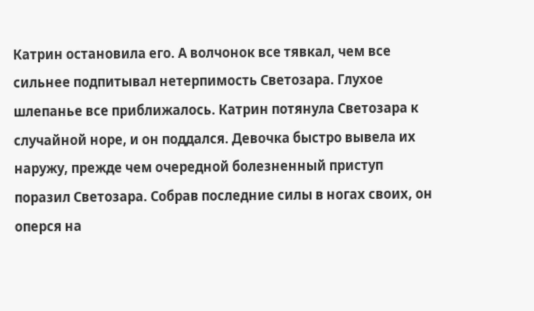Катрин остановила его. А волчонок все тявкал, чем все сильнее подпитывал нетерпимость Светозара. Глухое шлепанье все приближалось. Катрин потянула Светозара к случайной норе, и он поддался. Девочка быстро вывела их наружу, прежде чем очередной болезненный приступ поразил Светозара. Собрав последние силы в ногах своих, он оперся на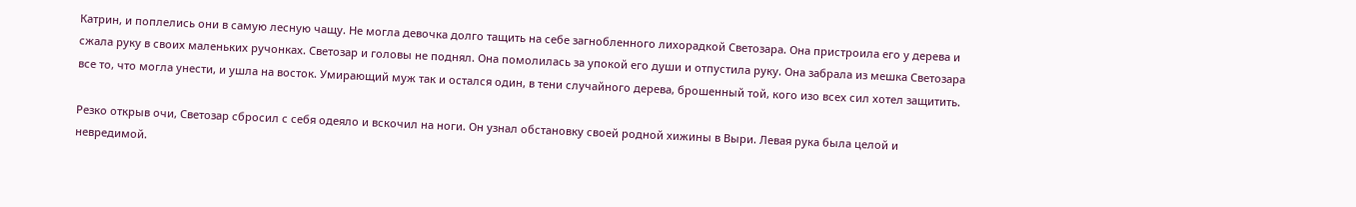Катрин, и поплелись они в самую лесную чащу. Не могла девочка долго тащить на себе загнобленного лихорадкой Светозара. Она пристроила его у дерева и сжала руку в своих маленьких ручонках. Светозар и головы не поднял. Она помолилась за упокой его души и отпустила руку. Она забрала из мешка Светозара все то, что могла унести, и ушла на восток. Умирающий муж так и остался один, в тени случайного дерева, брошенный той, кого изо всех сил хотел защитить.

Резко открыв очи, Светозар сбросил с себя одеяло и вскочил на ноги. Он узнал обстановку своей родной хижины в Выри. Левая рука была целой и невредимой.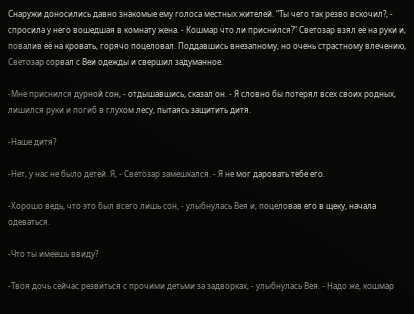Снаружи доносились давно знакомые ему голоса местных жителей. “Ты чего так резво вскочил?, - спросила у него вошедшая в комнату жена. - Кошмар что ли приснился?” Светозар взял её на руки и, повалив её на кровать, горячо поцеловал. Поддавшись внезапному, но очень страстному влечению, Светозар сорвал с Веи одежды и свершил задуманное.

-Мне приснился дурной сон, - отдышавшись, сказал он. - Я словно бы потерял всех своих родных, лишился руки и погиб в глухом лесу, пытаясь защитить дитя.

-Наше дитя?

-Нет, у нас не было детей. Я, - Светозар замешкался. - Я не мог даровать тебе его.

-Хорошо ведь, что это был всего лишь сон, - улыбнулась Вея и, поцеловав его в щеку, начала одеваться.

-Что ты имеешь ввиду?

-Твоя дочь сейчас резвиться с прочими детьми за задворках, - улыбнулась Вея. - Надо же, кошмар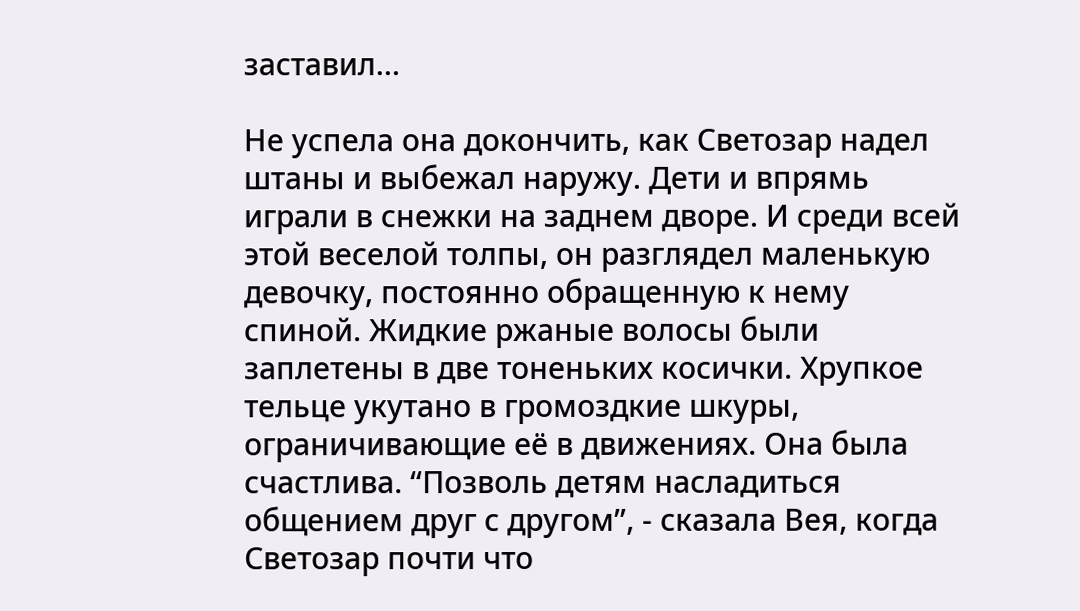заставил…

Не успела она докончить, как Светозар надел штаны и выбежал наружу. Дети и впрямь играли в снежки на заднем дворе. И среди всей этой веселой толпы, он разглядел маленькую девочку, постоянно обращенную к нему спиной. Жидкие ржаные волосы были заплетены в две тоненьких косички. Хрупкое тельце укутано в громоздкие шкуры, ограничивающие её в движениях. Она была счастлива. “Позволь детям насладиться общением друг с другом”, - сказала Вея, когда Светозар почти что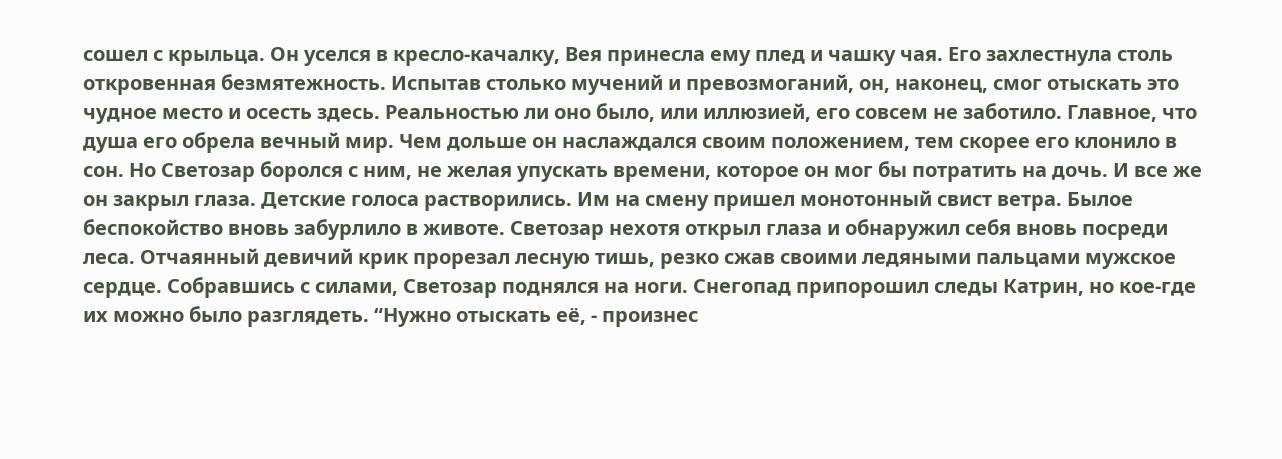сошел с крыльца. Он уселся в кресло-качалку, Вея принесла ему плед и чашку чая. Его захлестнула столь откровенная безмятежность. Испытав столько мучений и превозмоганий, он, наконец, смог отыскать это чудное место и осесть здесь. Реальностью ли оно было, или иллюзией, его совсем не заботило. Главное, что душа его обрела вечный мир. Чем дольше он наслаждался своим положением, тем скорее его клонило в сон. Но Светозар боролся с ним, не желая упускать времени, которое он мог бы потратить на дочь. И все же он закрыл глаза. Детские голоса растворились. Им на смену пришел монотонный свист ветра. Былое беспокойство вновь забурлило в животе. Светозар нехотя открыл глаза и обнаружил себя вновь посреди леса. Отчаянный девичий крик прорезал лесную тишь, резко сжав своими ледяными пальцами мужское сердце. Собравшись с силами, Светозар поднялся на ноги. Снегопад припорошил следы Катрин, но кое-где их можно было разглядеть. “Нужно отыскать её, - произнес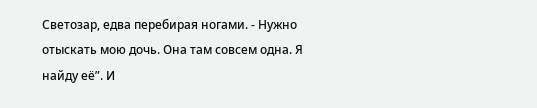Светозар, едва перебирая ногами. - Нужно отыскать мою дочь. Она там совсем одна. Я найду её”. И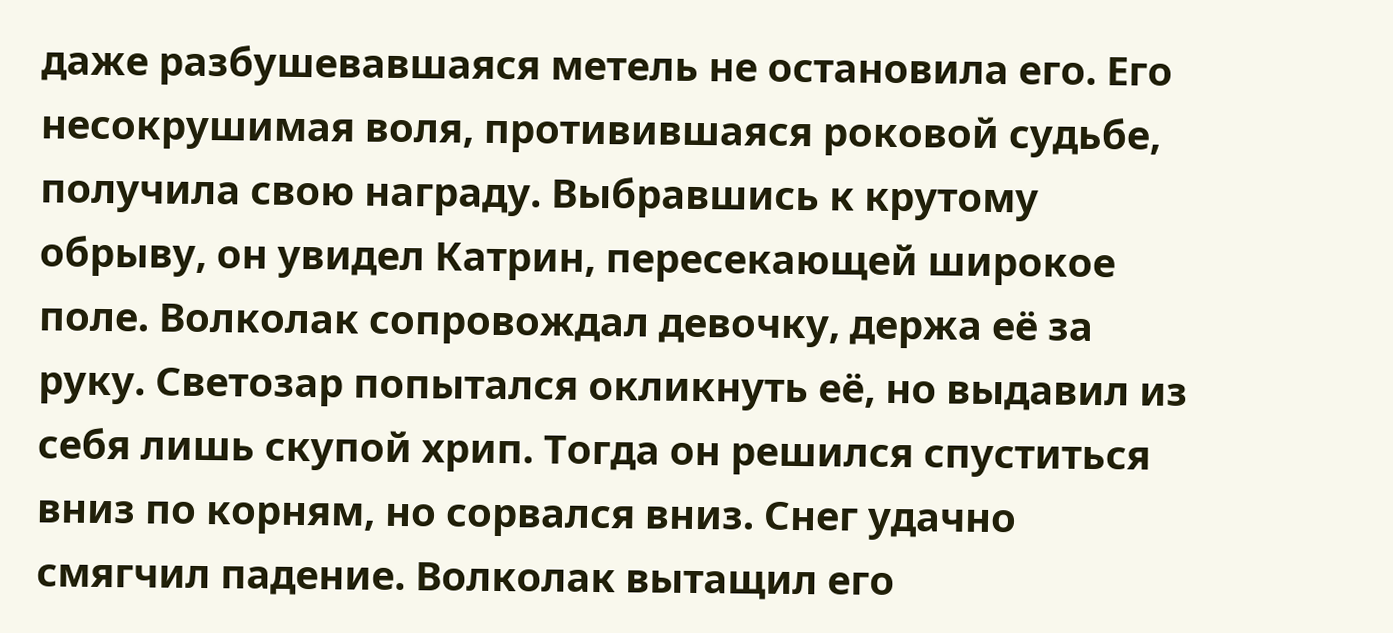даже разбушевавшаяся метель не остановила его. Его несокрушимая воля, противившаяся роковой судьбе, получила свою награду. Выбравшись к крутому обрыву, он увидел Катрин, пересекающей широкое поле. Волколак сопровождал девочку, держа её за руку. Светозар попытался окликнуть её, но выдавил из себя лишь скупой хрип. Тогда он решился спуститься вниз по корням, но сорвался вниз. Снег удачно смягчил падение. Волколак вытащил его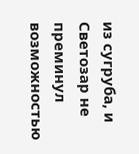из сугруба, и Светозар не преминул возможностью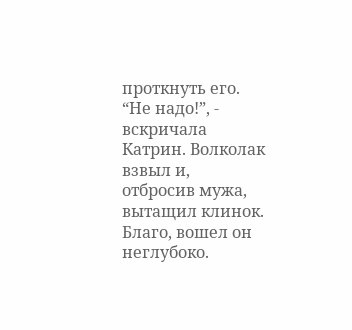проткнуть его.  “Не надо!”, - вскричала Катрин. Волколак взвыл и, отбросив мужа, вытащил клинок. Благо, вошел он неглубоко.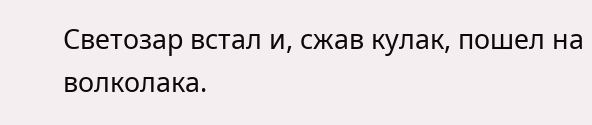Светозар встал и, сжав кулак, пошел на волколака.